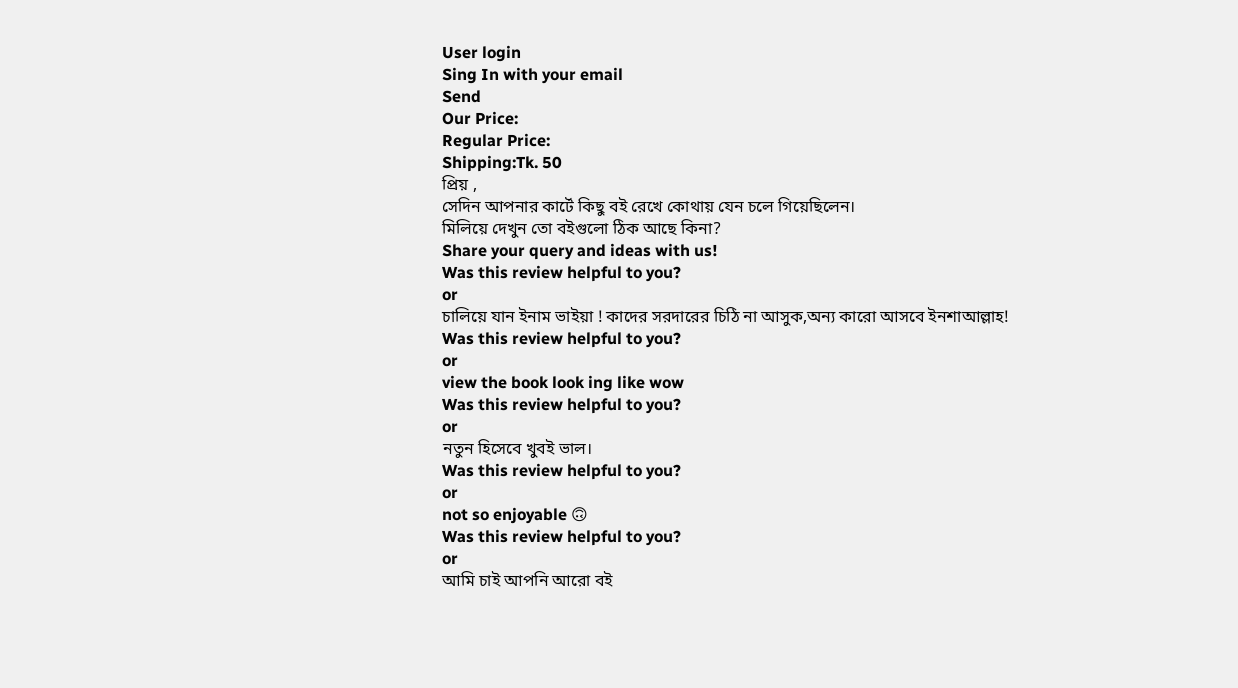User login
Sing In with your email
Send
Our Price:
Regular Price:
Shipping:Tk. 50
প্রিয় ,
সেদিন আপনার কার্টে কিছু বই রেখে কোথায় যেন চলে গিয়েছিলেন।
মিলিয়ে দেখুন তো বইগুলো ঠিক আছে কিনা?
Share your query and ideas with us!
Was this review helpful to you?
or
চালিয়ে যান ইনাম ভাইয়া ! কাদের সরদারের চিঠি না আসুক,অন্য কারো আসবে ইনশাআল্লাহ!
Was this review helpful to you?
or
view the book look ing like wow
Was this review helpful to you?
or
নতুন হিসেবে খুবই ভাল।
Was this review helpful to you?
or
not so enjoyable 🙃
Was this review helpful to you?
or
আমি চাই আপনি আরো বই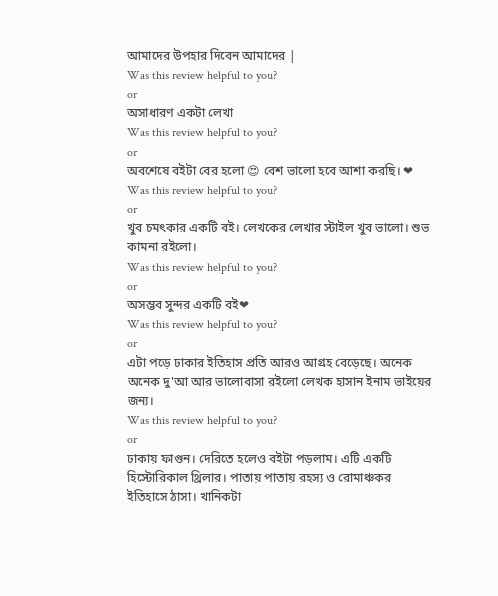আমাদের উপহার দিবেন আমাদের |
Was this review helpful to you?
or
অসাধারণ একটা লেখা
Was this review helpful to you?
or
অবশেষে বইটা বের হলো 😍 বেশ ভালো হবে আশা করছি। ❤
Was this review helpful to you?
or
খুব চমৎকার একটি বই। লেখকের লেখার স্টাইল খুব ভালো। শুভ কামনা রইলো।
Was this review helpful to you?
or
অসম্ভব সুন্দর একটি বই❤
Was this review helpful to you?
or
এটা পড়ে ঢাকার ইতিহাস প্রতি আরও আগ্রহ বেড়েছে। অনেক অনেক দু'আ আর ভালোবাসা রইলো লেখক হাসান ইনাম ভাইয়ের জন্য।
Was this review helpful to you?
or
ঢাকায় ফাগুন। দেরিতে হলেও বইটা পড়লাম। এটি একটি হিস্টোরিকাল থ্রিলার। পাতায় পাতায় রহস্য ও রোমাঞ্চকর ইতিহাসে ঠাসা। খানিকটা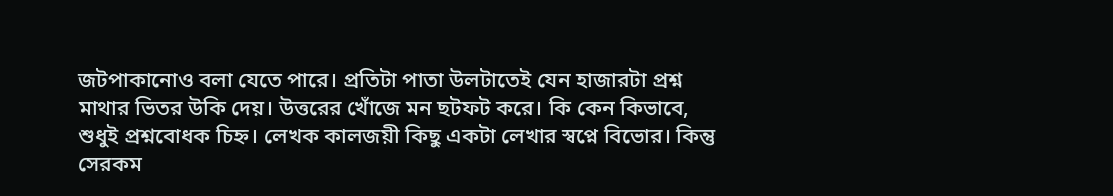জটপাকানোও বলা যেতে পারে। প্রতিটা পাতা উলটাতেই যেন হাজারটা প্রশ্ন মাথার ভিতর উকি দেয়। উত্তরের খোঁজে মন ছটফট করে। কি কেন কিভাবে, শুধুই প্রশ্নবোধক চিহ্ন। লেখক কালজয়ী কিছু একটা লেখার স্বপ্নে বিভোর। কিন্তু সেরকম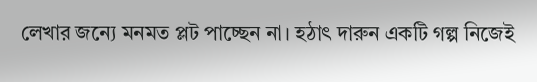লেখার জন্যে মনমত প্লট পাচ্ছেন না। হঠাৎ দারুন একটি গল্প নিজেই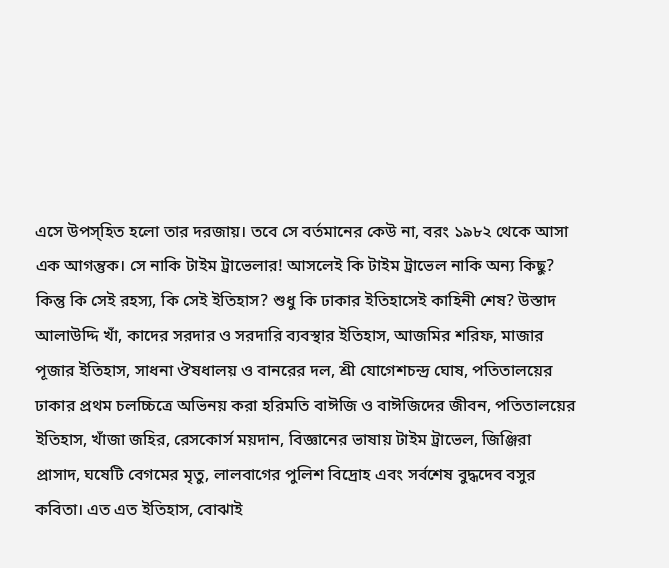এসে উপস্হিত হলো তার দরজায়। তবে সে বর্তমানের কেউ না, বরং ১৯৮২ থেকে আসা এক আগন্তুক। সে নাকি টাইম ট্রাভেলার! আসলেই কি টাইম ট্রাভেল নাকি অন্য কিছু? কিন্তু কি সেই রহস্য, কি সেই ইতিহাস? শুধু কি ঢাকার ইতিহাসেই কাহিনী শেষ? উস্তাদ আলাউদ্দি খাঁ, কাদের সরদার ও সরদারি ব্যবস্থার ইতিহাস, আজমির শরিফ, মাজার পূজার ইতিহাস, সাধনা ঔষধালয় ও বানরের দল, শ্রী যোগেশচন্দ্র ঘোষ, পতিতালয়ের ঢাকার প্রথম চলচ্চিত্রে অভিনয় করা হরিমতি বাঈজি ও বাঈজিদের জীবন, পতিতালয়ের ইতিহাস, খাঁজা জহির, রেসকোর্স ময়দান, বিজ্ঞানের ভাষায় টাইম ট্রাভেল, জিঞ্জিরা প্রাসাদ, ঘষেটি বেগমের মৃতু, লালবাগের পুলিশ বিদ্রোহ এবং সর্বশেষ বুদ্ধদেব বসুর কবিতা। এত এত ইতিহাস, বোঝাই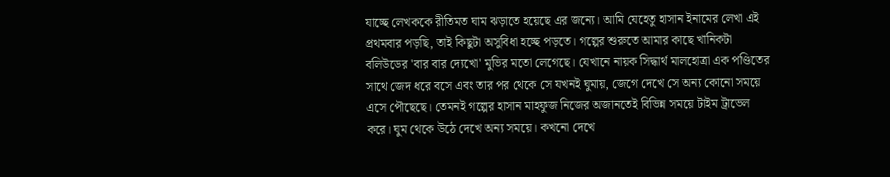যাচ্ছে লেখককে রীতিমত ঘাম ঝড়াতে হয়েছে এর জন্যে। আমি যেহেতু হাসান ইনামের লেখা এই প্রথমবার পড়ছি, তাই কিছুটা অসুবিধা হচ্ছে পড়তে। গল্পের শুরুতে আমার কাছে খানিকটা বলিউডের 'বার বার দ্যেখো' মুভির মতো লেগেছে। যেখানে নায়ক সিদ্ধার্থ মালহোত্রা এক পণ্ডিতের সাথে জেদ ধরে বসে এবং তার পর থেকে সে যখনই ঘুমায়, জেগে দেখে সে অন্য কোনো সময়ে এসে পৌছেছে। তেমনই গল্পের হাসান মাহফুজ নিজের অজানতেই বিভিন্ন সময়ে টাইম ট্রাভেল করে। ঘুম থেকে উঠে দেখে অন্য সময়ে। কখনো দেখে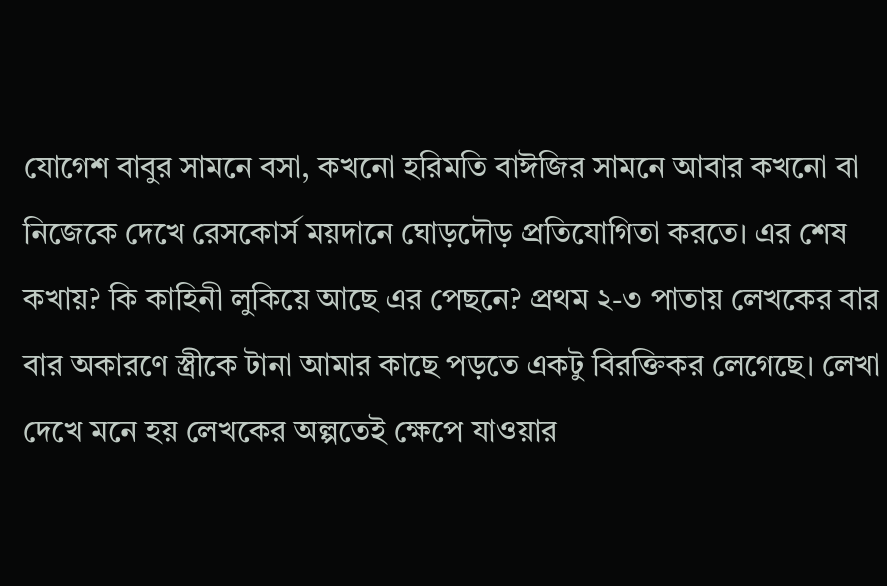যোগেশ বাবুর সামনে বসা, কখনো হরিমতি বাঈজির সামনে আবার কখনো বা নিজেকে দেখে রেসকোর্স ময়দানে ঘোড়দৌড় প্রতিযোগিতা করতে। এর শেষ কখায়? কি কাহিনী লুকিয়ে আছে এর পেছনে? প্রথম ২-৩ পাতায় লেখকের বার বার অকারণে স্ত্রীকে টানা আমার কাছে পড়তে একটু বিরক্তিকর লেগেছে। লেখা দেখে মনে হয় লেখকের অল্পতেই ক্ষেপে যাওয়ার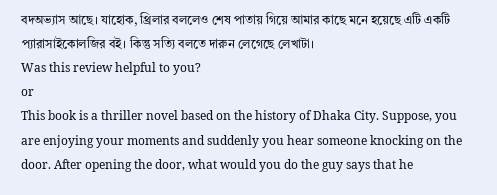বদঅভ্যাস আছে। যাহোক, থ্রিলার বললেও শেষ পাতায় গিয়ে আমার কাছে মনে হয়েছে এটি একটি প্যারাসাইকোলজির বই। কিন্তু সত্যি বলতে দারুন লেগেছে লেখাটা।
Was this review helpful to you?
or
This book is a thriller novel based on the history of Dhaka City. Suppose, you are enjoying your moments and suddenly you hear someone knocking on the door. After opening the door, what would you do the guy says that he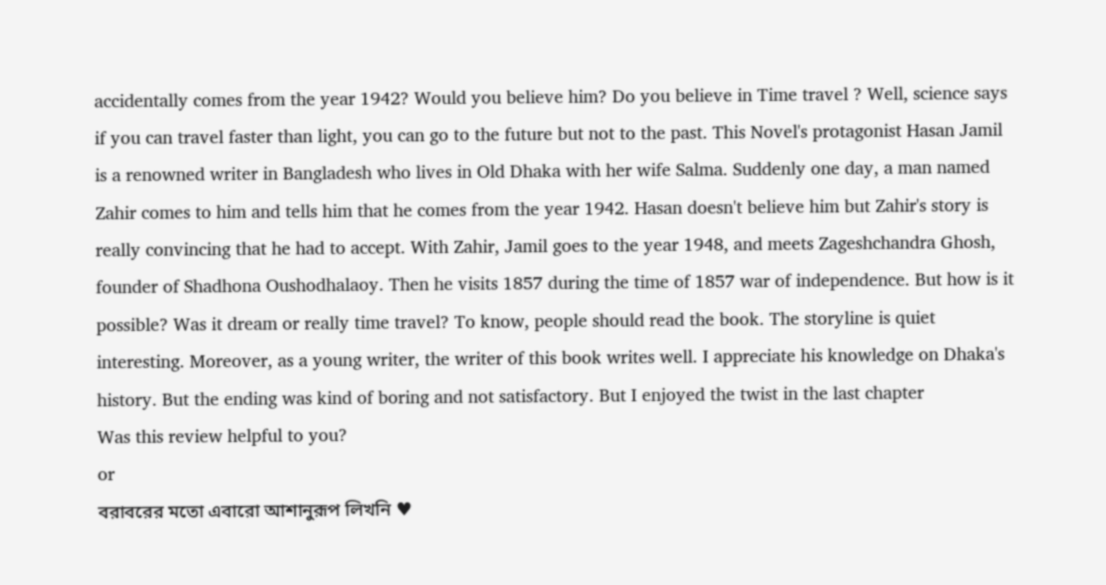accidentally comes from the year 1942? Would you believe him? Do you believe in Time travel ? Well, science says if you can travel faster than light, you can go to the future but not to the past. This Novel's protagonist Hasan Jamil is a renowned writer in Bangladesh who lives in Old Dhaka with her wife Salma. Suddenly one day, a man named Zahir comes to him and tells him that he comes from the year 1942. Hasan doesn't believe him but Zahir's story is really convincing that he had to accept. With Zahir, Jamil goes to the year 1948, and meets Zageshchandra Ghosh, founder of Shadhona Oushodhalaoy. Then he visits 1857 during the time of 1857 war of independence. But how is it possible? Was it dream or really time travel? To know, people should read the book. The storyline is quiet interesting. Moreover, as a young writer, the writer of this book writes well. I appreciate his knowledge on Dhaka's history. But the ending was kind of boring and not satisfactory. But I enjoyed the twist in the last chapter
Was this review helpful to you?
or
বরাবরের মতো এবারো আশানুরূপ লিখনি ♥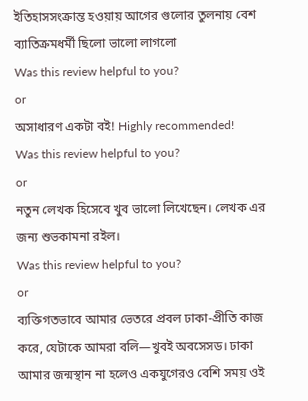ইতিহাসসংক্রান্ত হওয়ায় আগের গুলোর তুলনায় বেশ ব্যাতিক্রমধর্মী ছিলো ভালো লাগলো
Was this review helpful to you?
or
অসাধারণ একটা বই! Highly recommended!
Was this review helpful to you?
or
নতুন লেখক হিসেবে খুব ভালো লিখেছেন। লেখক এর জন্য শুভকামনা রইল।
Was this review helpful to you?
or
ব্যক্তিগতভাবে আমার ভেতরে প্রবল ঢাকা-প্রীতি কাজ করে, যেটাকে আমরা বলি—খুবই অবসেসড। ঢাকা আমার জন্মস্থান না হলেও একযুগেরও বেশি সময় ওই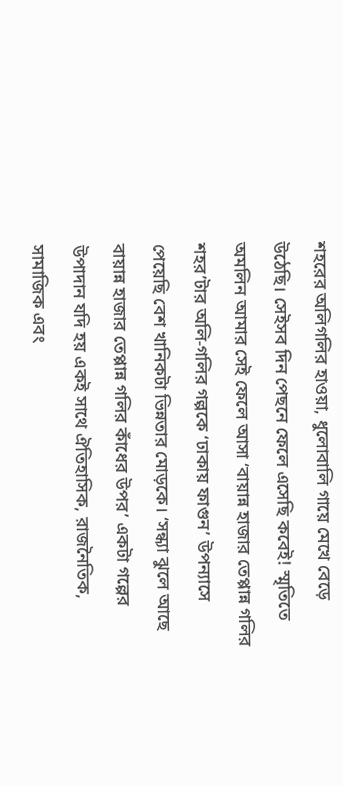শহরের অলিগলির হাওয়া, ধুলোবালি গায়ে মেখে বেড়ে উঠেছি। সেইসব দিন পেছনে ফেলে এসেছি কবেই! স্মৃতিতে অমলিন আমার সেই ফেলে আসা ‘বায়ান্ন হাজার তেপ্পান্ন গলির শহর’টার অলি-গলির গল্পকে ‘ঢাকায় ফাগুন’ উপন্যাসে পেয়েছি বেশ খানিকটা ভিন্নতার মোড়কে। ‘সন্ধ্যা ঝুলে আছে বায়ান্ন হাজার তেপ্পান্ন গলির কাঁধের উপর’ একটা গল্পের উপাদান যদি হয় একই সাথে ঐতিহাসিক, রাজনৈতিক, সামাজিক এবং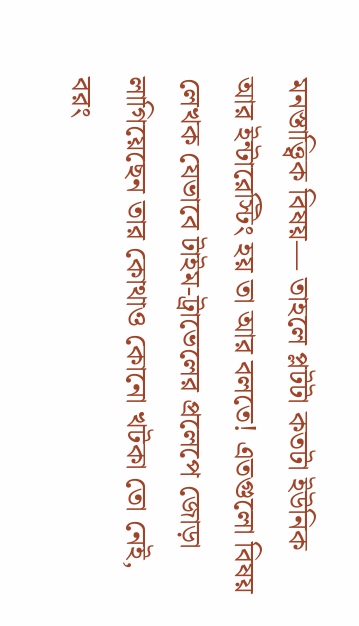মনস্তাত্ত্বিক বিষয়— তাহলে প্লটটা কতটা ইউনিক আর ইন্টারেস্টিং হয় তা আর বলতে! এতগুলো বিষয় লেখক যেভাবে টাইম-ট্রাভেলের প্রলেপে জোড়া লাগিয়েছেন তার কোথাও কোনো খটকা তো নেই, বরং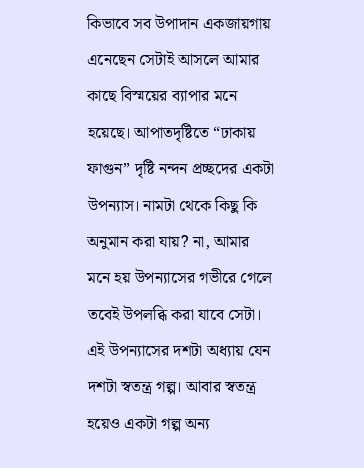কিভাবে সব উপাদান একজায়গায় এনেছেন সেটাই আসলে আমার কাছে বিস্ময়ের ব্যাপার মনে হয়েছে। আপাতদৃষ্টিতে “ঢাকায় ফাগুন” দৃষ্টি নন্দন প্রচ্ছদের একটা উপন্যাস। নামটা থেকে কিছু কি অনুমান করা যায়? না, আমার মনে হয় উপন্যাসের গভীরে গেলে তবেই উপলব্ধি করা যাবে সেটা। এই উপন্যাসের দশটা অধ্যায় যেন দশটা স্বতন্ত্র গল্প। আবার স্বতন্ত্র হয়েও একটা গল্প অন্য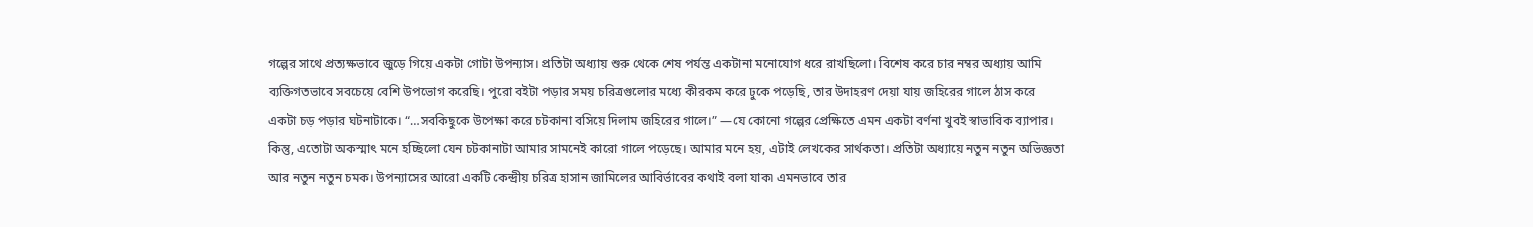গল্পের সাথে প্রত্যক্ষভাবে জুড়ে গিয়ে একটা গোটা উপন্যাস। প্রতিটা অধ্যায় শুরু থেকে শেষ পর্যন্ত একটানা মনোযোগ ধরে রাখছিলো। বিশেষ করে চার নম্বর অধ্যায় আমি ব্যক্তিগতভাবে সবচেয়ে বেশি উপভোগ করেছি। পুরো বইটা পড়ার সময় চরিত্রগুলোর মধ্যে কীরকম করে ঢুকে পড়েছি, তার উদাহরণ দেয়া যায় জহিরের গালে ঠাস করে একটা চড় পড়ার ঘটনাটাকে। “…সবকিছুকে উপেক্ষা করে চটকানা বসিয়ে দিলাম জহিরের গালে।” —যে কোনো গল্পের প্রেক্ষিতে এমন একটা বর্ণনা খুবই স্বাভাবিক ব্যাপার। কিন্তু, এতোটা অকস্মাৎ মনে হচ্ছিলো যেন চটকানাটা আমার সামনেই কারো গালে পড়েছে। আমার মনে হয়, এটাই লেখকের সার্থকতা। প্রতিটা অধ্যায়ে নতুন নতুন অভিজ্ঞতা আর নতুন নতুন চমক। উপন্যাসের আরো একটি কেন্দ্রীয় চরিত্র হাসান জামিলের আবির্ভাবের কথাই বলা যাক৷ এমনভাবে তার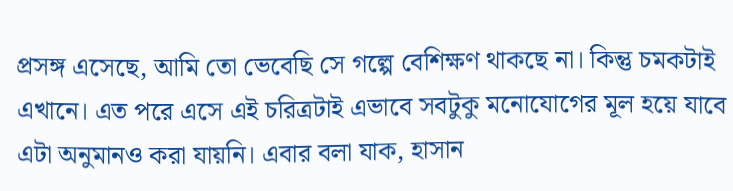প্রসঙ্গ এসেছে, আমি তো ভেবেছি সে গল্পে বেশিক্ষণ থাকছে না। কিন্তু চমকটাই এখানে। এত পরে এসে এই চরিত্রটাই এভাবে সবটুকু মনোযোগের মূল হয়ে যাবে এটা অনুমানও করা যায়নি। এবার বলা যাক, হাসান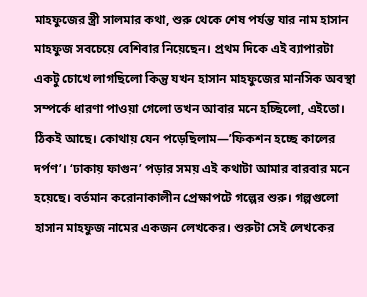মাহফুজের স্ত্রী সালমার কথা, শুরু থেকে শেষ পর্যন্ত যার নাম হাসান মাহফুজ সবচেয়ে বেশিবার নিয়েছেন। প্রথম দিকে এই ব্যাপারটা একটু চোখে লাগছিলো কিন্তু যখন হাসান মাহফুজের মানসিক অবস্থা সম্পর্কে ধারণা পাওয়া গেলো তখন আবার মনে হচ্ছিলো, এইতো। ঠিকই আছে। কোথায় যেন পড়েছিলাম—’ফিকশন হচ্ছে কালের দর্পণ’। ‘ঢাকায় ফাগুন’ পড়ার সময় এই কথাটা আমার বারবার মনে হয়েছে। বর্তমান করোনাকালীন প্রেক্ষাপটে গল্পের শুরু। গল্পগুলো হাসান মাহফুজ নামের একজন লেখকের। শুরুটা সেই লেখকের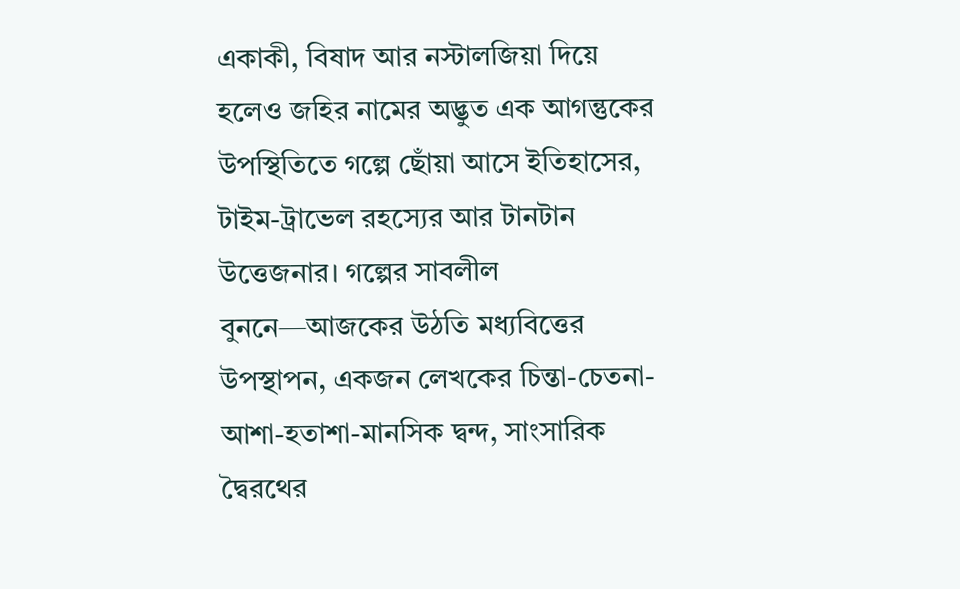একাকী, বিষাদ আর নস্টালজিয়া দিয়ে হলেও জহির নামের অদ্ভুত এক আগন্তুকের উপস্থিতিতে গল্পে ছোঁয়া আসে ইতিহাসের, টাইম-ট্রাভেল রহস্যের আর টানটান উত্তেজনার। গল্পের সাবলীল বুননে—আজকের উঠতি মধ্যবিত্তের উপস্থাপন, একজন লেখকের চিন্তা-চেতনা-আশা-হতাশা-মানসিক দ্বন্দ, সাংসারিক দ্বৈরথের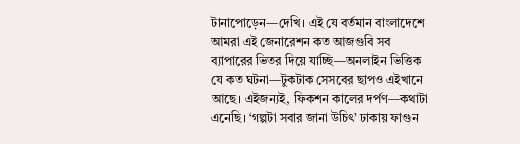টানাপোড়েন—দেখি। এই যে বর্তমান বাংলাদেশে আমরা এই জেনারেশন কত আজগুবি সব ব্যাপারের ভিতর দিয়ে যাচ্ছি—অনলাইন ভিত্তিক যে কত ঘটনা—টুকটাক সেসবের ছাপও এইখানে আছে। এইজন্যই, ফিকশন কালের দর্পণ—কথাটা এনেছি। ‘গল্পটা সবার জানা উচিৎ’ ঢাকায় ফাগুন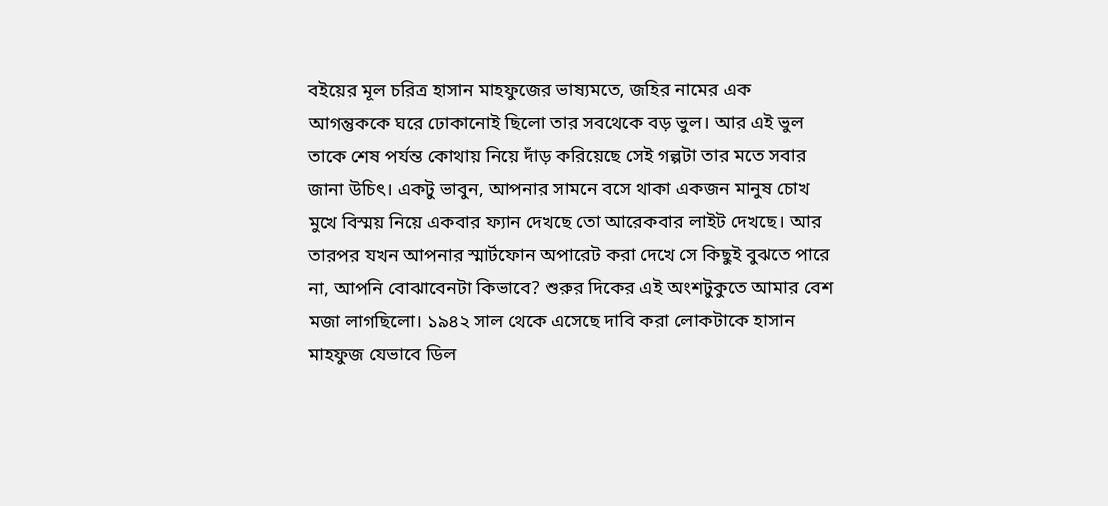বইয়ের মূল চরিত্র হাসান মাহফুজের ভাষ্যমতে, জহির নামের এক আগন্তুককে ঘরে ঢোকানোই ছিলো তার সবথেকে বড় ভুল। আর এই ভুল তাকে শেষ পর্যন্ত কোথায় নিয়ে দাঁড় করিয়েছে সেই গল্পটা তার মতে সবার জানা উচিৎ। একটু ভাবুন, আপনার সামনে বসে থাকা একজন মানুষ চোখ মুখে বিস্ময় নিয়ে একবার ফ্যান দেখছে তো আরেকবার লাইট দেখছে। আর তারপর যখন আপনার স্মার্টফোন অপারেট করা দেখে সে কিছুই বুঝতে পারে না, আপনি বোঝাবেনটা কিভাবে? শুরুর দিকের এই অংশটুকুতে আমার বেশ মজা লাগছিলো। ১৯৪২ সাল থেকে এসেছে দাবি করা লোকটাকে হাসান মাহফুজ যেভাবে ডিল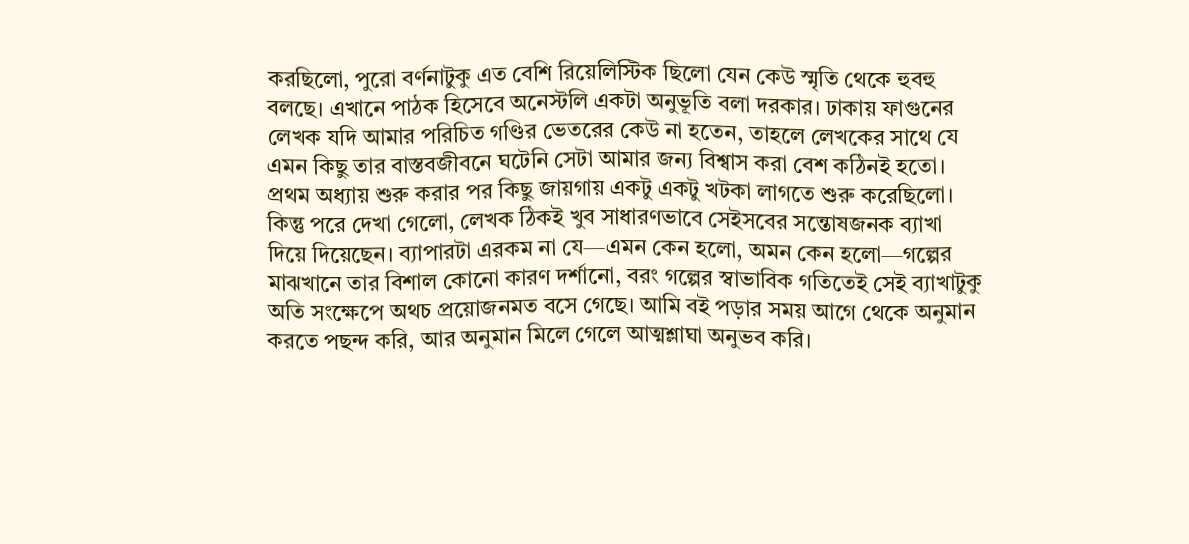করছিলো, পুরো বর্ণনাটুকু এত বেশি রিয়েলিস্টিক ছিলো যেন কেউ স্মৃতি থেকে হুবহু বলছে। এখানে পাঠক হিসেবে অনেস্টলি একটা অনুভূতি বলা দরকার। ঢাকায় ফাগুনের লেখক যদি আমার পরিচিত গণ্ডির ভেতরের কেউ না হতেন, তাহলে লেখকের সাথে যে এমন কিছু তার বাস্তবজীবনে ঘটেনি সেটা আমার জন্য বিশ্বাস করা বেশ কঠিনই হতো। প্রথম অধ্যায় শুরু করার পর কিছু জায়গায় একটু একটু খটকা লাগতে শুরু করেছিলো। কিন্তু পরে দেখা গেলো, লেখক ঠিকই খুব সাধারণভাবে সেইসবের সন্তোষজনক ব্যাখা দিয়ে দিয়েছেন। ব্যাপারটা এরকম না যে—এমন কেন হলো, অমন কেন হলো—গল্পের মাঝখানে তার বিশাল কোনো কারণ দর্শানো, বরং গল্পের স্বাভাবিক গতিতেই সেই ব্যাখাটুকু অতি সংক্ষেপে অথচ প্রয়োজনমত বসে গেছে। আমি বই পড়ার সময় আগে থেকে অনুমান করতে পছন্দ করি, আর অনুমান মিলে গেলে আত্মশ্লাঘা অনুভব করি।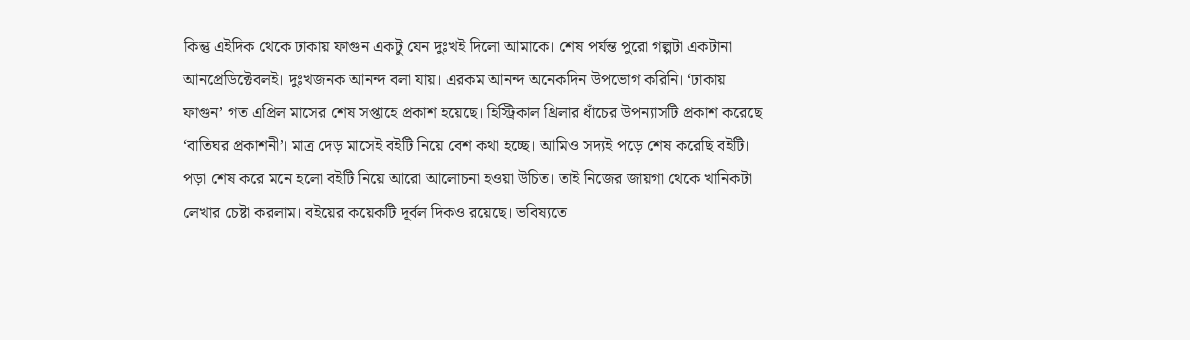কিন্তু এইদিক থেকে ঢাকায় ফাগুন একটু যেন দুঃখই দিলো আমাকে। শেষ পর্যন্ত পুরো গল্পটা একটানা আনপ্রেডিক্টেবলই। দুঃখজনক আনন্দ বলা যায়। এরকম আনন্দ অনেকদিন উপভোগ করিনি। ‘ঢাকায় ফাগুন’ গত এপ্রিল মাসের শেষ সপ্তাহে প্রকাশ হয়েছে। হিস্ট্রিকাল থ্রিলার ধাঁচের উপন্যাসটি প্রকাশ করেছে ‘বাতিঘর প্রকাশনী’। মাত্র দেড় মাসেই বইটি নিয়ে বেশ কথা হচ্ছে। আমিও সদ্যই পড়ে শেষ করেছি বইটি। পড়া শেষ করে মনে হলো বইটি নিয়ে আরো আলোচনা হওয়া উচিত। তাই নিজের জায়গা থেকে খানিকটা লেখার চেষ্টা করলাম। বইয়ের কয়েকটি দূর্বল দিকও রয়েছে। ভবিষ্যতে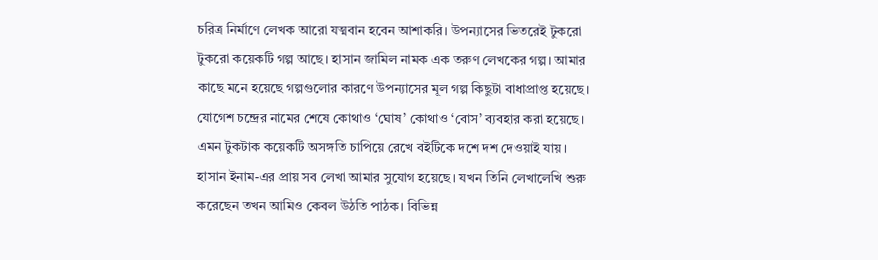চরিত্র নির্মাণে লেখক আরো যত্মবান হবেন আশাকরি। উপন্যাসের ভিতরেই টুকরো টুকরো কয়েকটি গল্প আছে। হাসান জামিল নামক এক তরুণ লেখকের গল্প। আমার কাছে মনে হয়েছে গল্পগুলোর কারণে উপন্যাসের মূল গল্প কিছুটা বাধাপ্রাপ্ত হয়েছে। যোগেশ চন্দ্রের নামের শেষে কোথাও ‘ঘোষ’ কোথাও ‘বোস’ ব্যবহার করা হয়েছে। এমন টুকটাক কয়েকটি অসঙ্গতি চাপিয়ে রেখে বইটিকে দশে দশ দেওয়াই যায়। হাসান ইনাম-এর প্রায় সব লেখা আমার সুযোগ হয়েছে। যখন তিনি লেখালেখি শুরু করেছেন তখন আমিও কেবল উঠতি পাঠক। বিভিন্ন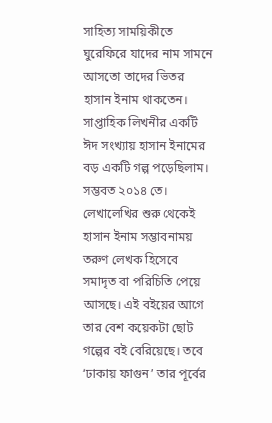সাহিত্য সাময়িকীতে ঘুরেফিরে যাদের নাম সামনে আসতো তাদের ভিতর হাসান ইনাম থাকতেন। সাপ্তাহিক লিখনীর একটি ঈদ সংখ্যায় হাসান ইনামের বড় একটি গল্প পড়েছিলাম। সম্ভবত ২০১৪ তে। লেখালেখির শুরু থেকেই হাসান ইনাম সম্ভাবনাময় তরুণ লেখক হিসেবে সমাদৃত বা পরিচিতি পেয়ে আসছে। এই বইয়ের আগে তার বেশ কয়েকটা ছোট গল্পের বই বেরিয়েছে। তবে ‘ঢাকায় ফাগুন’ তার পূর্বের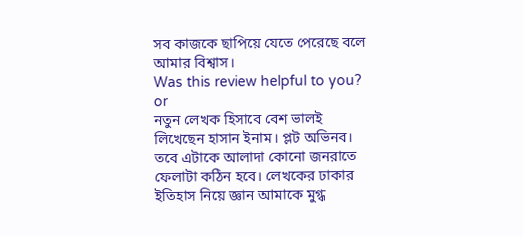সব কাজকে ছাপিয়ে যেতে পেরেছে বলে আমার বিশ্বাস।
Was this review helpful to you?
or
নতুন লেখক হিসাবে বেশ ভালই লিখেছেন হাসান ইনাম। প্লট অভিনব। তবে এটাকে আলাদা কোনো জনরাতে ফেলাটা কঠিন হবে। লেখকের ঢাকার ইতিহাস নিয়ে জ্ঞান আমাকে মুগ্ধ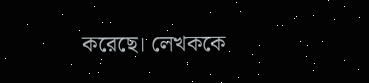করেছে। লেখককে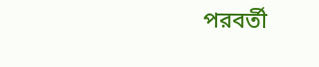পরবর্তী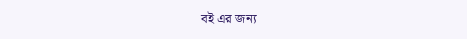বই এর জন্য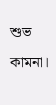শুভ কামনা।